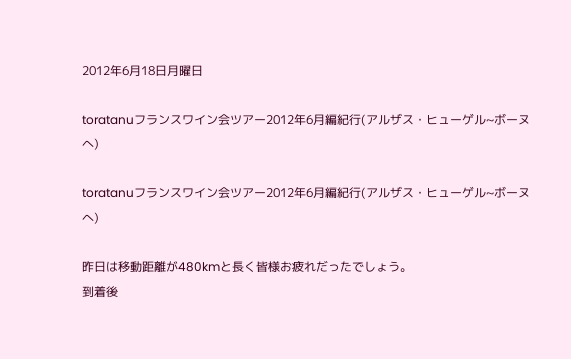2012年6月18日月曜日

toratanuフランスワイン会ツアー2012年6月編紀行(アルザス・ヒューゲル~ボーヌへ)

toratanuフランスワイン会ツアー2012年6月編紀行(アルザス・ヒューゲル~ボーヌへ)

昨日は移動距離が480kmと長く皆様お疲れだったでしょう。
到着後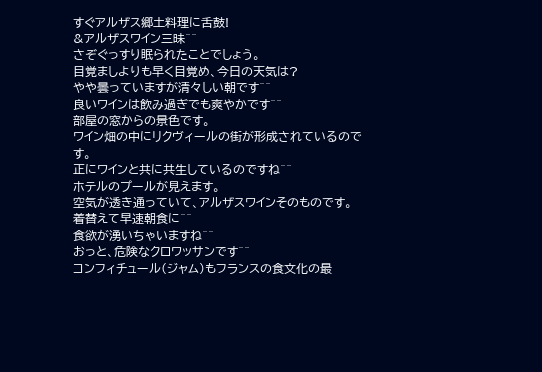すぐアルザス郷土料理に舌鼓!
&アルザスワイン三昧^^
さぞぐっすり眠られたことでしょう。
目覚ましよりも早く目覚め、今日の天気は?
やや曇っていますが清々しい朝です^^
良いワインは飲み過ぎでも爽やかです^^
部屋の窓からの景色です。
ワイン畑の中にリクヴィールの街が形成されているのです。
正にワインと共に共生しているのですね^^
ホテルのプールが見えます。
空気が透き通っていて、アルザスワインそのものです。
着替えて早速朝食に^^
食欲が湧いちゃいますね^^
おっと、危険なクロワッサンです^^
コンフィチュール(ジャム)もフランスの食文化の最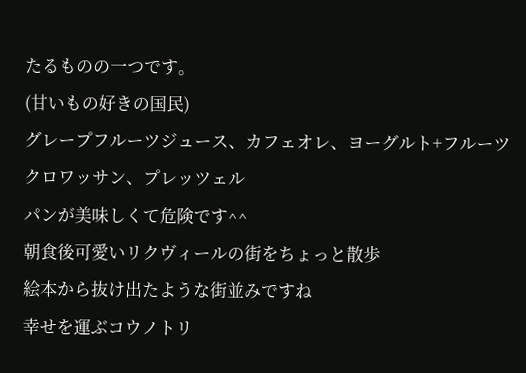たるものの一つです。
(甘いもの好きの国民)
グレープフルーツジュース、カフェオレ、ヨーグルト+フルーツ
クロワッサン、プレッツェル
パンが美味しくて危険です^^
朝食後可愛いリクヴィールの街をちょっと散歩
絵本から抜け出たような街並みですね
幸せを運ぶコウノトリ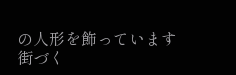の人形を飾っています
街づく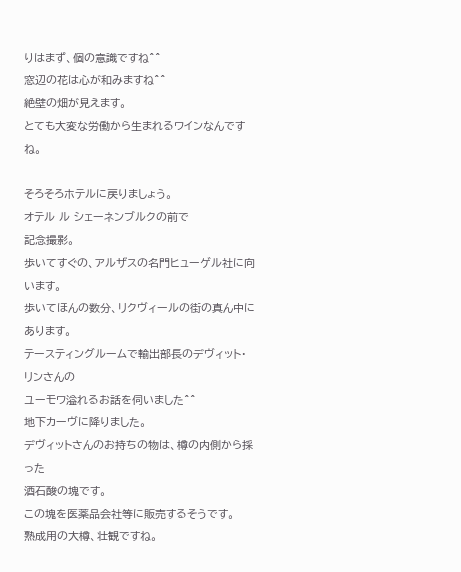りはまず、個の意識ですね^^
窓辺の花は心が和みますね^^
絶壁の畑が見えます。
とても大変な労働から生まれるワインなんですね。

そろそろホテルに戻りましょう。
オテル ル シェーネンブルクの前で
記念撮影。
歩いてすぐの、アルザスの名門ヒューゲル社に向います。
歩いてほんの数分、リクヴィールの街の真ん中にあります。
テースティングルームで輸出部長のデヴィット・リンさんの
ユーモワ溢れるお話を伺いました^^
地下カーヴに降りました。
デヴィットさんのお持ちの物は、樽の内側から採った
酒石酸の塊です。
この塊を医薬品会社等に販売するそうです。
熟成用の大樽、壮観ですね。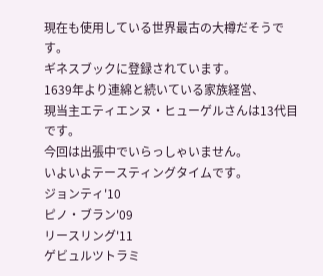現在も使用している世界最古の大樽だそうです。
ギネスブックに登録されています。
1639年より連綿と続いている家族経営、
現当主エティエンヌ・ヒューゲルさんは13代目です。
今回は出張中でいらっしゃいません。
いよいよテースティングタイムです。
ジョンティ'10
ピノ・ブラン'09
リースリング'11
ゲビュルツトラミ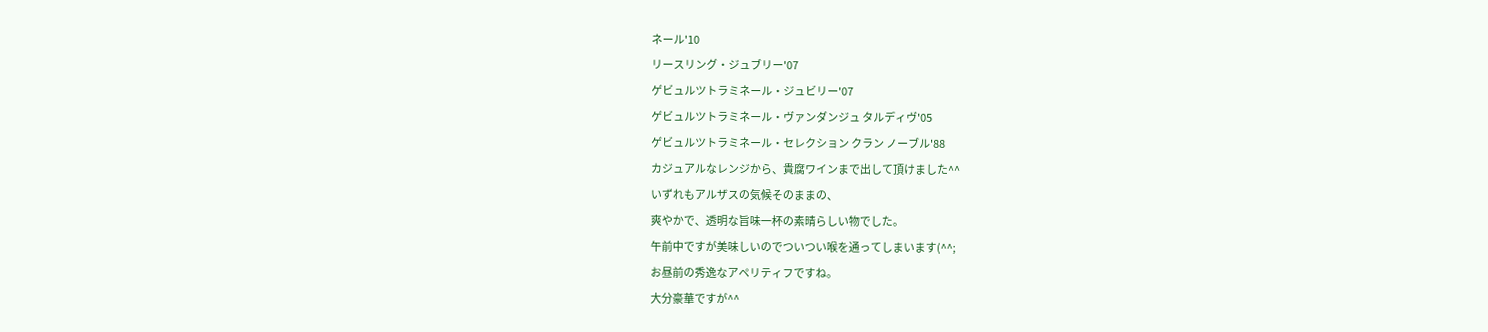ネール'10
リースリング・ジュブリー'07
ゲビュルツトラミネール・ジュビリー'07
ゲビュルツトラミネール・ヴァンダンジュ タルディヴ'05
ゲビュルツトラミネール・セレクション クラン ノーブル'88
カジュアルなレンジから、貴腐ワインまで出して頂けました^^
いずれもアルザスの気候そのままの、
爽やかで、透明な旨味一杯の素晴らしい物でした。
午前中ですが美味しいのでついつい喉を通ってしまいます(^^;
お昼前の秀逸なアペリティフですね。
大分豪華ですが^^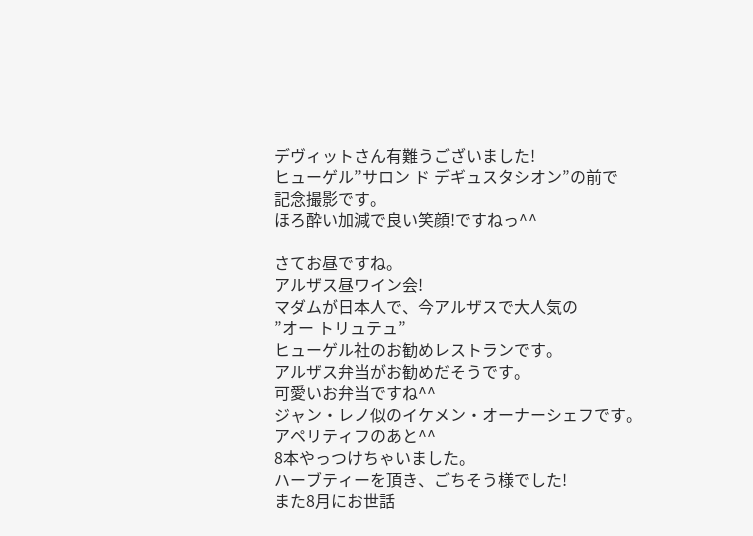デヴィットさん有難うございました!
ヒューゲル”サロン ド デギュスタシオン”の前で
記念撮影です。
ほろ酔い加減で良い笑顔!ですねっ^^

さてお昼ですね。
アルザス昼ワイン会!
マダムが日本人で、今アルザスで大人気の
”オー トリュテュ”
ヒューゲル社のお勧めレストランです。
アルザス弁当がお勧めだそうです。
可愛いお弁当ですね^^
ジャン・レノ似のイケメン・オーナーシェフです。
アペリティフのあと^^
8本やっつけちゃいました。
ハーブティーを頂き、ごちそう様でした!
また8月にお世話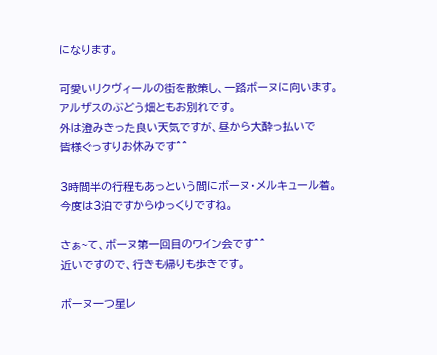になります。

可愛いリクヴィールの街を散策し、一路ボーヌに向います。
アルザスのぶどう畑ともお別れです。
外は澄みきった良い天気ですが、昼から大酔っ払いで
皆様ぐっすりお休みです^^

3時間半の行程もあっという間にボーヌ・メルキュール着。
今度は3泊ですからゆっくりですね。

さぁ~て、ボーヌ第一回目のワイン会です^^
近いですので、行きも帰りも歩きです。

ボーヌ一つ星レ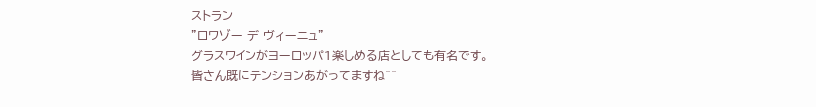ストラン
”ロワゾー デ ヴィーニュ”
グラスワインがヨーロッパ1楽しめる店としても有名です。
皆さん既にテンションあがってますね^^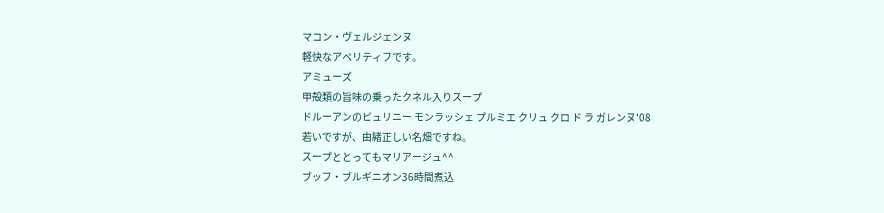マコン・ヴェルジェンヌ
軽快なアペリティフです。
アミューズ
甲殻類の旨味の乗ったクネル入りスープ
ドルーアンのピュリニー モンラッシェ プルミエ クリュ クロ ド ラ ガレンヌ'08
若いですが、由緒正しい名畑ですね。
スープととってもマリアージュ^^
ブッフ・ブルギニオン36時間煮込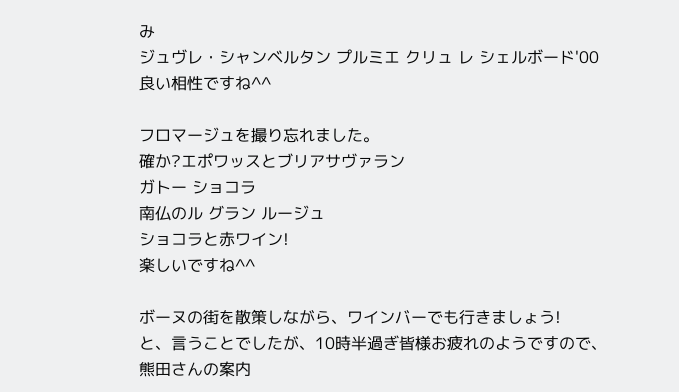み
ジュヴレ・シャンベルタン プルミエ クリュ レ シェルボード'00
良い相性ですね^^

フロマージュを撮り忘れました。
確か?エポワッスとブリアサヴァラン
ガトー ショコラ
南仏のル グラン ルージュ
ショコラと赤ワイン!
楽しいですね^^

ボーヌの街を散策しながら、ワインバーでも行きましょう!
と、言うことでしたが、10時半過ぎ皆様お疲れのようですので、
熊田さんの案内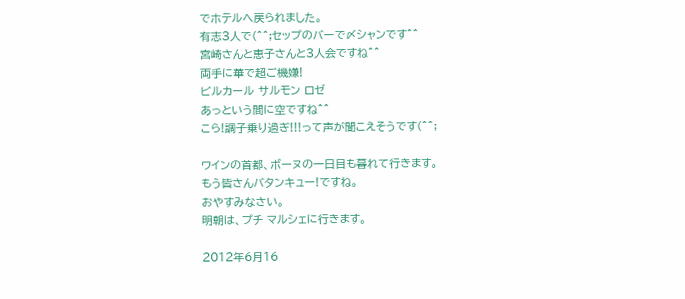でホテルへ戻られました。
有志3人で(^^;セップのバーで〆シャンです^^
宮崎さんと恵子さんと3人会ですね^^
両手に華で超ご機嫌!
ビルカール サルモン ロゼ
あっという間に空ですね^^
こら!調子乗り過ぎ!!!って声が聞こえそうです(^^;

ワインの首都、ボーヌの一日目も暮れて行きます。
もう皆さんバタンキュー!ですね。
おやすみなさい。
明朝は、プチ マルシェに行きます。

2012年6月16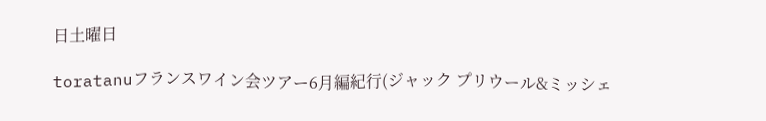日土曜日

toratanuフランスワイン会ツアー6月編紀行(ジャック プリウール&ミッシェ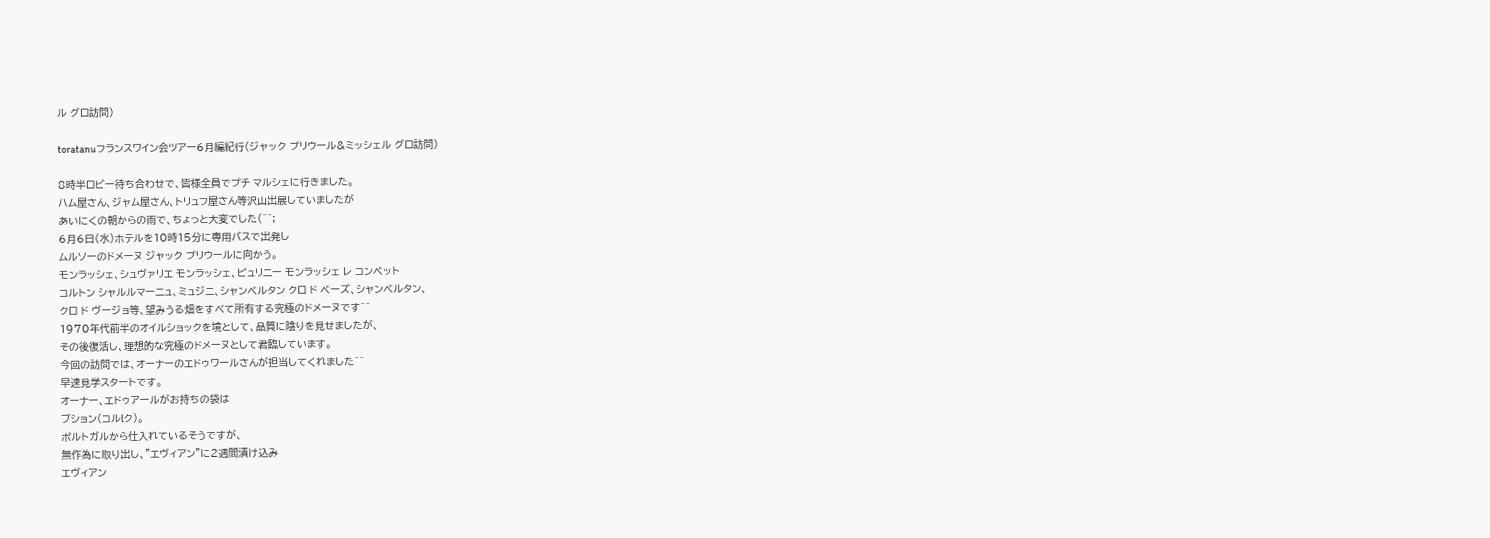ル グロ訪問)

toratanuフランスワイン会ツアー6月編紀行(ジャック プリウール&ミッシェル グロ訪問)

8時半ロビー待ち合わせで、皆様全員でプチ マルシェに行きました。
ハム屋さん、ジャム屋さん、トリュフ屋さん等沢山出展していましたが
あいにくの朝からの雨で、ちょっと大変でした(^^;
6月6日(水)ホテルを10時15分に専用バスで出発し
ムルソーのドメーヌ ジャック プリウールに向かう。
モンラッシェ、シュヴァリエ モンラッシェ、ピュリニー モンラッシェ レ コンベット
コルトン シャルルマーニュ、ミュジニ、シャンベルタン クロ ド ベーズ、シャンベルタン、
クロ ド ヴージョ等、望みうる畑をすべて所有する究極のドメーヌです^^
1970年代前半のオイルショックを境として、品質に陰りを見せましたが、
その後復活し、理想的な究極のドメーヌとして君臨しています。
今回の訪問では、オーナーのエドゥワールさんが担当してくれました^^
早速見学スタートです。
オーナー、エドゥアールがお持ちの袋は
ブション(コルlク)。
ポルトガルから仕入れているそうですが、
無作為に取り出し、”エヴィアン”に2週間漬け込み
エヴィアン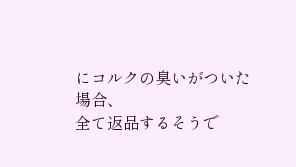にコルクの臭いがついた場合、
全て返品するそうで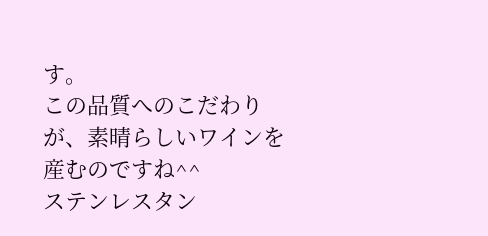す。
この品質へのこだわりが、素晴らしいワインを産むのですね^^
ステンレスタン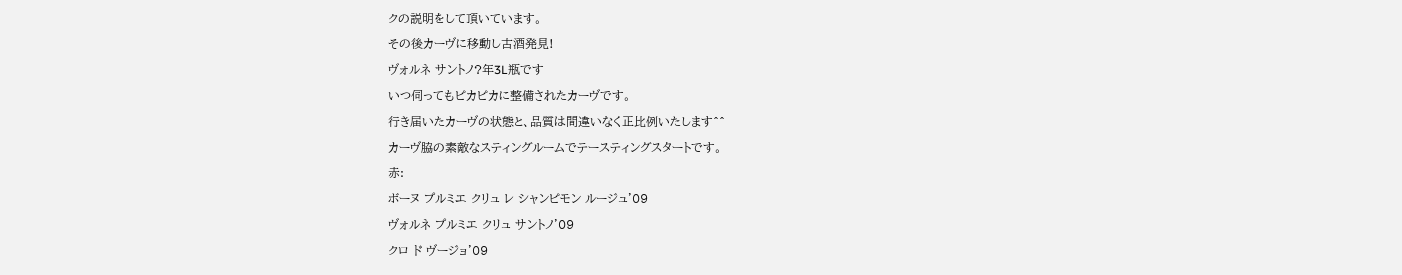クの説明をして頂いています。
その後カーヴに移動し古酒発見!
ヴォルネ サントノ?年3L瓶です
いつ伺ってもピカピカに整備されたカーヴです。
行き届いたカーヴの状態と、品質は間違いなく正比例いたします^^
カーヴ脇の素敵なスティングルームでテースティングスタートです。
赤:
ボーヌ プルミエ クリュ レ シャンピモン ルージュ'09
ヴォルネ プルミエ クリュ サントノ'09
クロ ド ヴージョ'09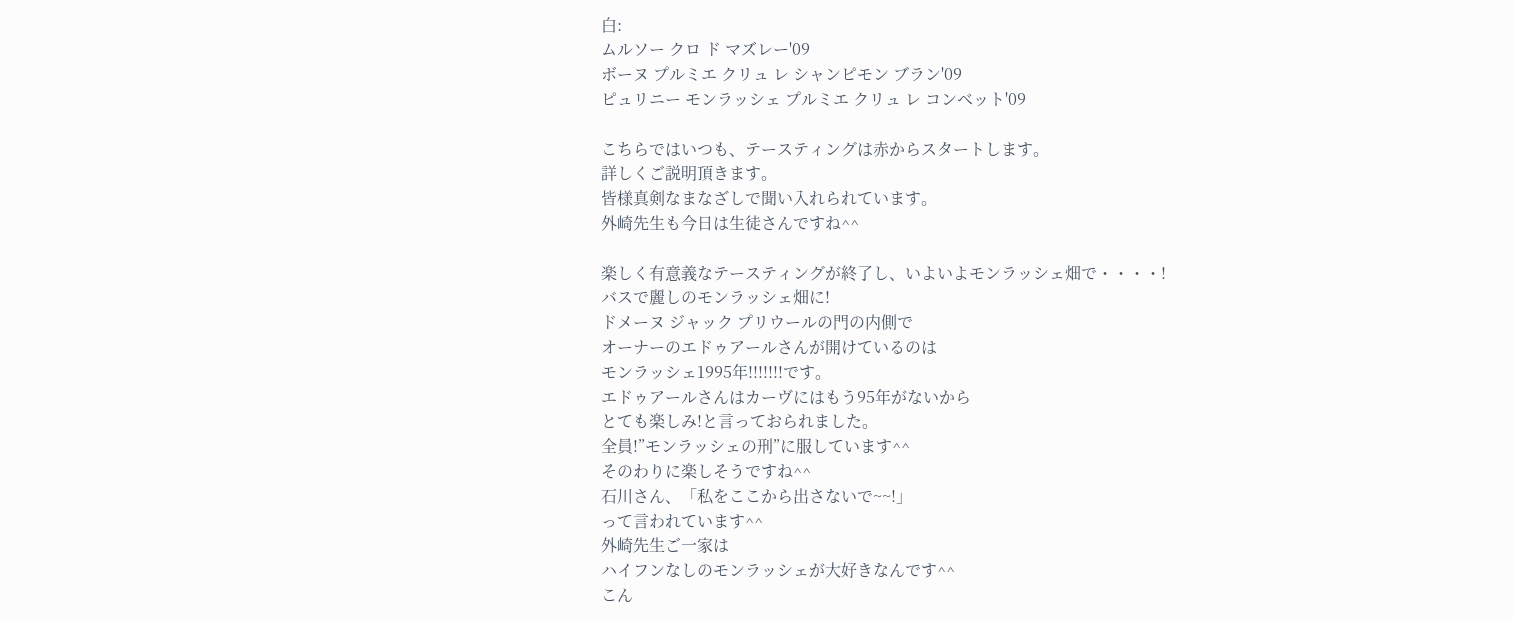白:
ムルソー クロ ド マズレー'09
ボーヌ プルミエ クリュ レ シャンピモン ブラン'09
ピュリニー モンラッシェ プルミエ クリュ レ コンベット'09

こちらではいつも、テースティングは赤からスタートします。
詳しくご説明頂きます。
皆様真剣なまなざしで聞い入れられています。
外崎先生も今日は生徒さんですね^^

楽しく有意義なテースティングが終了し、いよいよモンラッシェ畑で・・・・!
バスで麗しのモンラッシェ畑に!
ドメーヌ ジャック プリウールの門の内側で
オーナーのエドゥアールさんが開けているのは
モンラッシェ1995年!!!!!!!です。
エドゥアールさんはカーヴにはもう95年がないから
とても楽しみ!と言っておられました。
全員!”モンラッシェの刑”に服しています^^
そのわりに楽しそうですね^^
石川さん、「私をここから出さないで~~!」
って言われています^^
外崎先生ご一家は
ハイフンなしのモンラッシェが大好きなんです^^
こん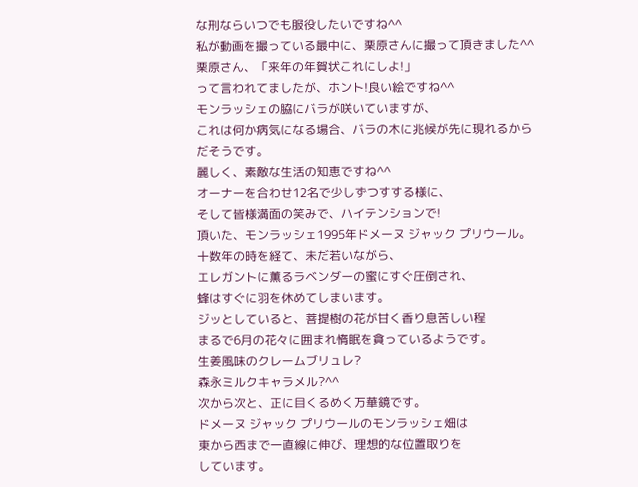な刑ならいつでも服役したいですね^^
私が動画を撮っている最中に、栗原さんに撮って頂きました^^
栗原さん、「来年の年賀状これにしよ!」
って言われてましたが、ホント!良い絵ですね^^
モンラッシェの脇にバラが咲いていますが、
これは何か病気になる場合、バラの木に兆候が先に現れるから
だそうです。
麗しく、素敵な生活の知恵ですね^^
オーナーを合わせ12名で少しずつすする様に、
そして皆様満面の笑みで、ハイテンションで!
頂いた、モンラッシェ1995年ドメーヌ ジャック プリウール。
十数年の時を経て、未だ若いながら、
エレガントに薫るラベンダーの蜜にすぐ圧倒され、
蜂はすぐに羽を休めてしまいます。
ジッとしていると、菩提樹の花が甘く香り息苦しい程
まるで6月の花々に囲まれ惰眠を貪っているようです。
生姜風味のクレームブリュレ?
森永ミルクキャラメル?^^
次から次と、正に目くるめく万華鏡です。
ドメーヌ ジャック プリウールのモンラッシェ畑は
東から西まで一直線に伸び、理想的な位置取りを
しています。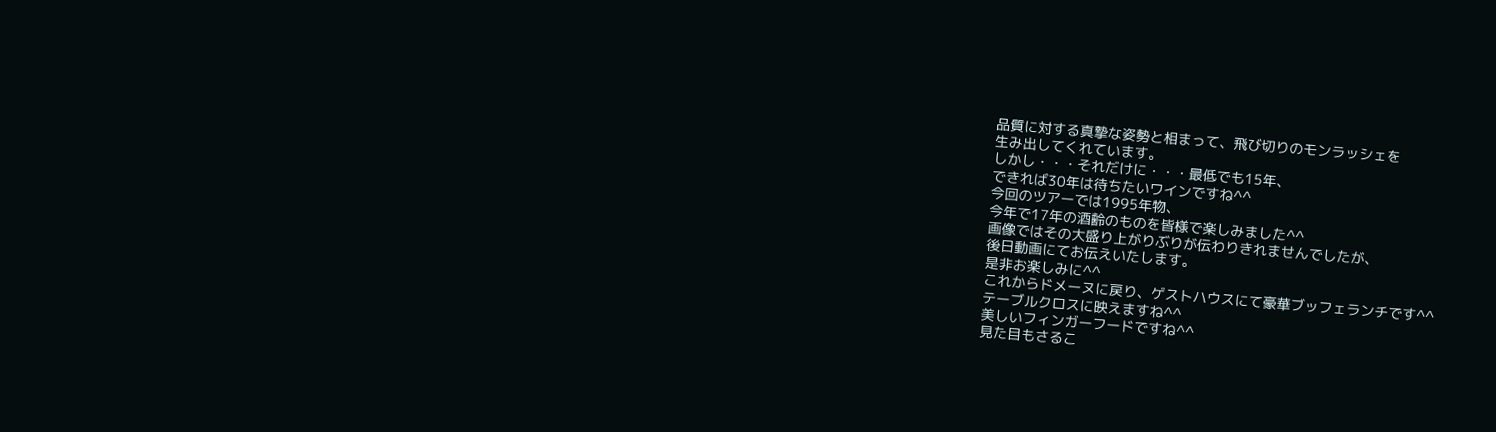品質に対する真摯な姿勢と相まって、飛び切りのモンラッシェを
生み出してくれています。
しかし・・・それだけに・・・最低でも15年、
できれば30年は待ちたいワインですね^^
今回のツアーでは1995年物、
今年で17年の酒齢のものを皆様で楽しみました^^
画像ではその大盛り上がりぶりが伝わりきれませんでしたが、
後日動画にてお伝えいたします。
是非お楽しみに^^
これからドメーヌに戻り、ゲストハウスにて豪華ブッフェランチです^^
テーブルクロスに映えますね^^
美しいフィンガーフードですね^^
見た目もさるこ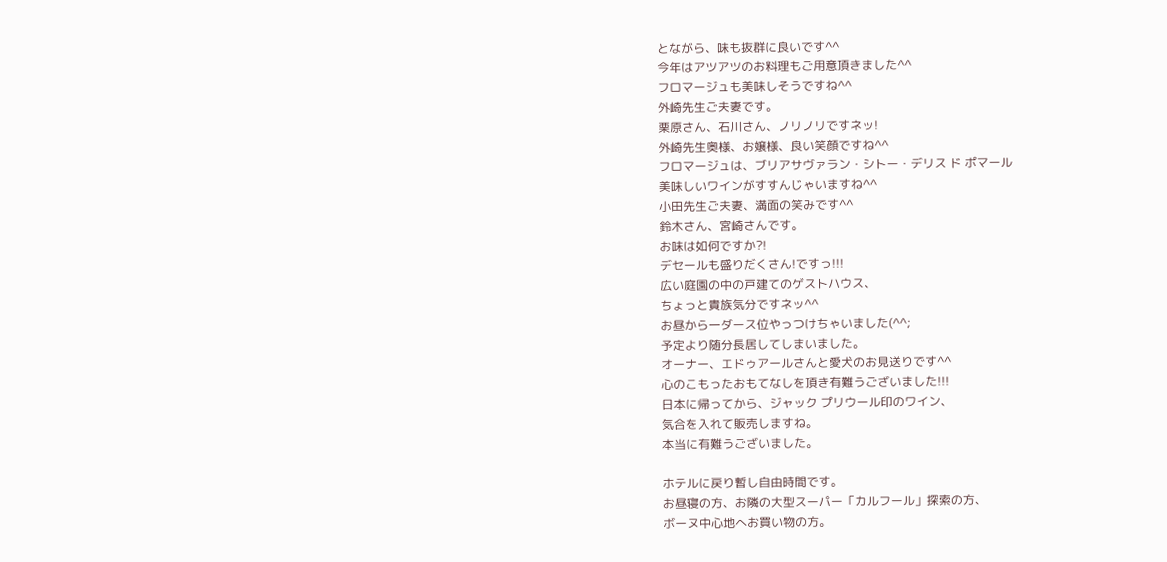とながら、味も抜群に良いです^^
今年はアツアツのお料理もご用意頂きました^^
フロマージュも美味しそうですね^^
外崎先生ご夫妻です。
栗原さん、石川さん、ノリノリですネッ!
外崎先生奥様、お嬢様、良い笑顔ですね^^
フロマージュは、ブリアサヴァラン・シトー・デリス ド ポマール
美味しいワインがすすんじゃいますね^^
小田先生ご夫妻、満面の笑みです^^
鈴木さん、宮崎さんです。
お味は如何ですか?!
デセールも盛りだくさん!ですっ!!!
広い庭園の中の戸建てのゲストハウス、
ちょっと貴族気分ですネッ^^
お昼から一ダース位やっつけちゃいました(^^;
予定より随分長居してしまいました。
オーナー、エドゥアールさんと愛犬のお見送りです^^
心のこもったおもてなしを頂き有難うございました!!!
日本に帰ってから、ジャック プリウール印のワイン、
気合を入れて販売しますね。
本当に有難うございました。

ホテルに戻り暫し自由時間です。
お昼寝の方、お隣の大型スーパー「カルフール」探索の方、
ボーヌ中心地へお買い物の方。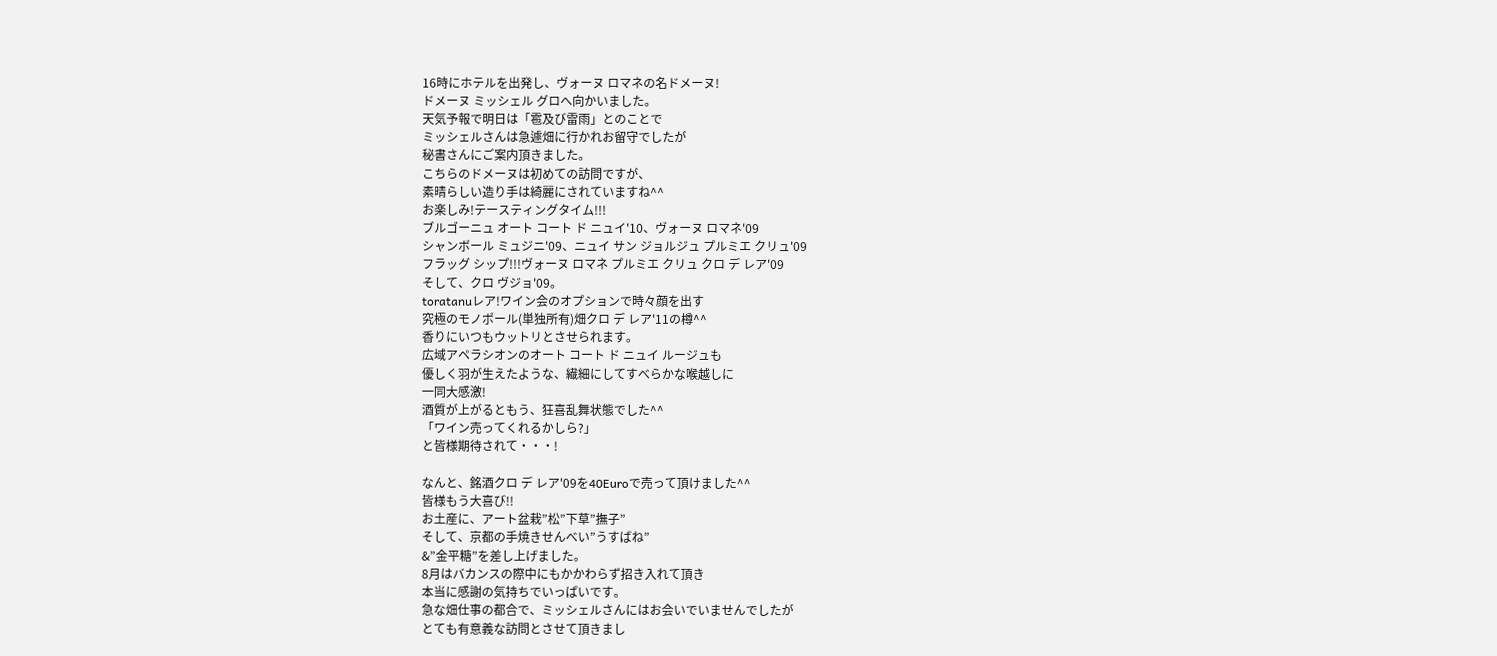16時にホテルを出発し、ヴォーヌ ロマネの名ドメーヌ!
ドメーヌ ミッシェル グロへ向かいました。
天気予報で明日は「雹及び雷雨」とのことで
ミッシェルさんは急遽畑に行かれお留守でしたが
秘書さんにご案内頂きました。
こちらのドメーヌは初めての訪問ですが、
素晴らしい造り手は綺麗にされていますね^^
お楽しみ!テースティングタイム!!!
ブルゴーニュ オート コート ド ニュイ'10、ヴォーヌ ロマネ'09
シャンボール ミュジニ'09、ニュイ サン ジョルジュ プルミエ クリュ'09
フラッグ シップ!!!ヴォーヌ ロマネ プルミエ クリュ クロ デ レア'09
そして、クロ ヴジョ'09。
toratanuレア!ワイン会のオプションで時々顔を出す
究極のモノポール(単独所有)畑クロ デ レア'11の樽^^
香りにいつもウットリとさせられます。
広域アペラシオンのオート コート ド ニュイ ルージュも
優しく羽が生えたような、繊細にしてすべらかな喉越しに
一同大感激!
酒質が上がるともう、狂喜乱舞状態でした^^
「ワイン売ってくれるかしら?」
と皆様期待されて・・・!

なんと、銘酒クロ デ レア'09を40Euroで売って頂けました^^
皆様もう大喜び!!
お土産に、アート盆栽”松”下草”撫子”
そして、京都の手焼きせんべい”うすばね”
&”金平糖”を差し上げました。
8月はバカンスの際中にもかかわらず招き入れて頂き
本当に感謝の気持ちでいっぱいです。
急な畑仕事の都合で、ミッシェルさんにはお会いでいませんでしたが
とても有意義な訪問とさせて頂きまし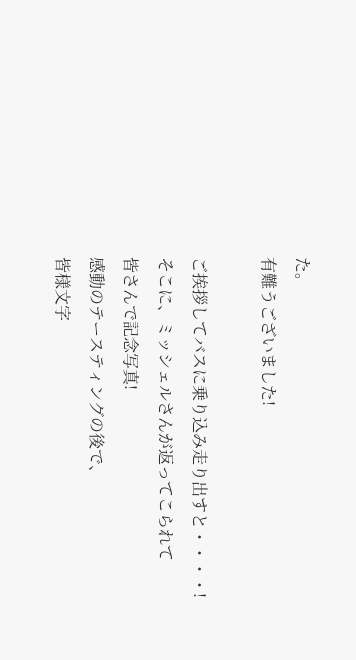た。
有難うございました!

ご挨拶してバスに乗り込み走り出すと・・・・!
そこに、ミッシェルさんが返ってこられて
皆さんで記念写真!
感動のテースティングの後で、
皆様文字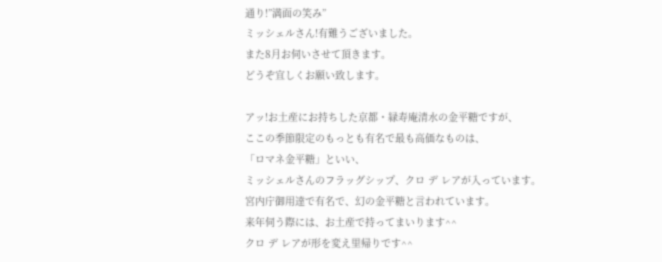通り!”満面の笑み”
ミッシェルさん!有難うございました。
また8月お伺いさせて頂きます。
どうぞ宜しくお願い致します。

アッ!お土産にお持ちした京都・緑寿庵清水の金平糖ですが、
ここの季節限定のもっとも有名で最も高価なものは、
「ロマネ金平糖」といい、
ミッシェルさんのフラッグシップ、クロ デ レアが入っています。
宮内庁御用達で有名で、幻の金平糖と言われています。
来年伺う際には、お土産で持ってまいります^^
クロ デ レアが形を変え里帰りです^^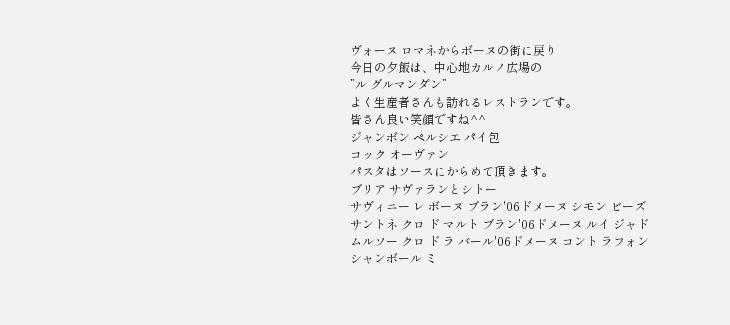ヴォーヌ ロマネからボーヌの街に戻り
今日の夕飯は、中心地カルノ広場の
”ル グルマンダン”
よく生産者さんも訪れるレストランです。
皆さん良い笑顔ですね^^
ジャンボン ペルシエ パイ包
コック オーヴァン
パスタはソースにからめて頂きます。
ブリア サヴァランとシトー
サヴィニー レ ボーヌ ブラン'06ドメーヌ シモン ビーズ
サントネ クロ ド マルト ブラン'06ドメーヌ ルイ ジャド
ムルソー クロ ド ラ バール'06ドメーヌ コント ラフォン
シャンボール ミ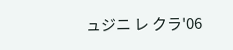ュジニ レ クラ'06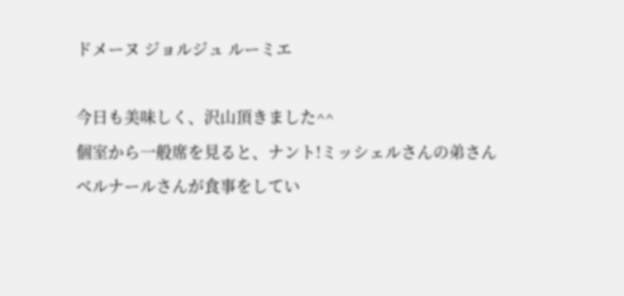ドメーヌ ジョルジュ ルーミエ

今日も美味しく、沢山頂きました^^
個室から一般席を見ると、ナント!ミッシェルさんの弟さん
ベルナールさんが食事をしてい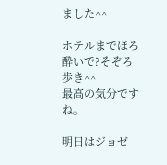ました^^

ホテルまでほろ酔いで?そぞろ歩き^^
最高の気分ですね。

明日はジョゼ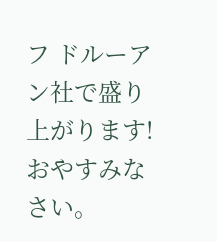フ ドルーアン社で盛り上がります!
おやすみなさい。